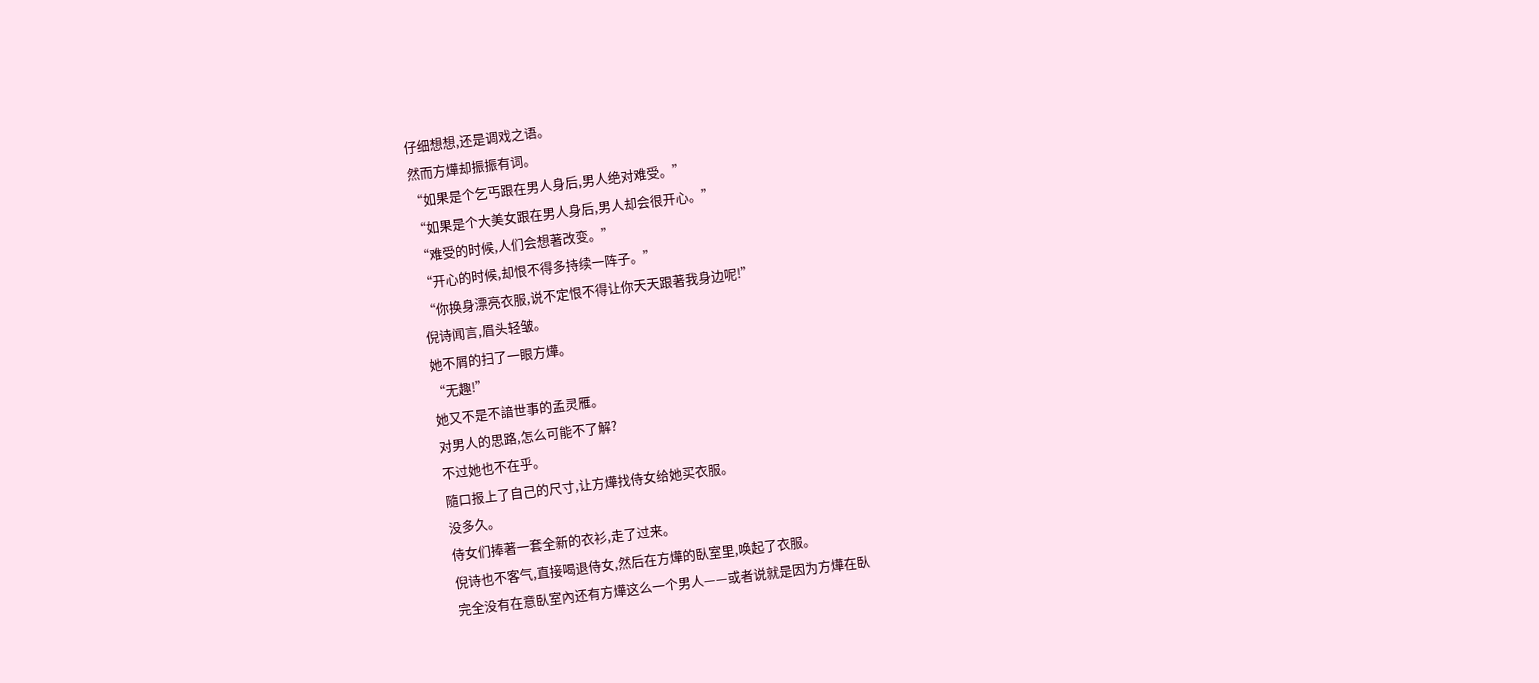仔细想想,还是调戏之语。
然而方燁却振振有词。
“如果是个乞丐跟在男人身后,男人绝对难受。”
“如果是个大美女跟在男人身后,男人却会很开心。”
“难受的时候,人们会想著改变。”
“开心的时候,却恨不得多持续一阵子。”
“你换身漂亮衣服,说不定恨不得让你天天跟著我身边呢!”
倪诗闻言,眉头轻皱。
她不屑的扫了一眼方燁。
“无趣!”
她又不是不諳世事的孟灵雁。
对男人的思路,怎么可能不了解?
不过她也不在乎。
隨口报上了自己的尺寸,让方燁找侍女给她买衣服。
没多久。
侍女们捧著一套全新的衣衫,走了过来。
倪诗也不客气,直接喝退侍女,然后在方燁的臥室里,唤起了衣服。
完全没有在意臥室內还有方燁这么一个男人——或者说就是因为方燁在臥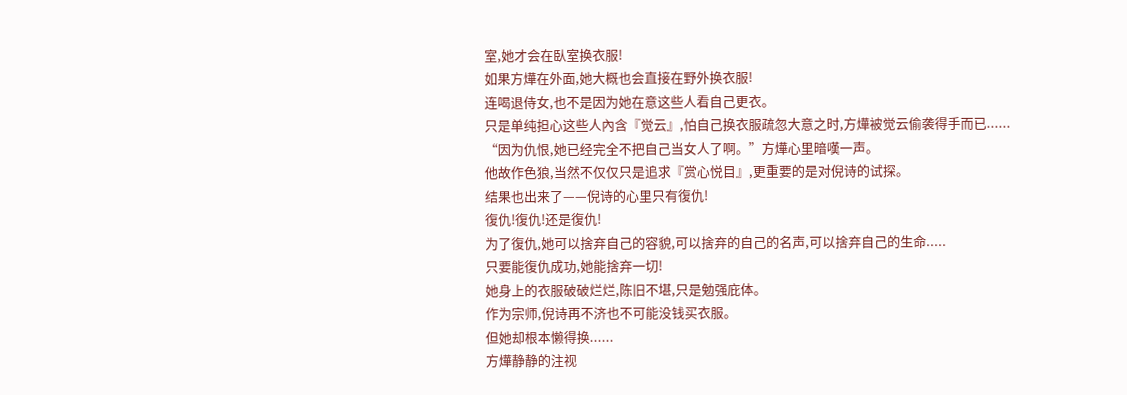室,她才会在臥室换衣服!
如果方燁在外面,她大概也会直接在野外换衣服!
连喝退侍女,也不是因为她在意这些人看自己更衣。
只是单纯担心这些人內含『觉云』,怕自己换衣服疏忽大意之时,方燁被觉云偷袭得手而已......
“因为仇恨,她已经完全不把自己当女人了啊。”方燁心里暗嘆一声。
他故作色狼,当然不仅仅只是追求『赏心悦目』,更重要的是对倪诗的试探。
结果也出来了——倪诗的心里只有復仇!
復仇!復仇!还是復仇!
为了復仇,她可以捨弃自己的容貌,可以捨弃的自己的名声,可以捨弃自己的生命.....
只要能復仇成功,她能捨弃一切!
她身上的衣服破破烂烂,陈旧不堪,只是勉强庇体。
作为宗师,倪诗再不济也不可能没钱买衣服。
但她却根本懒得换......
方燁静静的注视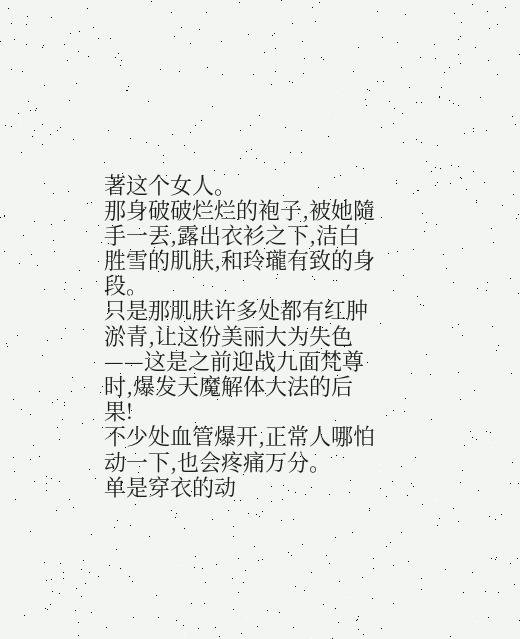著这个女人。
那身破破烂烂的袍子,被她隨手一丟,露出衣衫之下,洁白胜雪的肌肤,和玲瓏有致的身段。
只是那肌肤许多处都有红肿淤青,让这份美丽大为失色——这是之前迎战九面梵尊时,爆发天魔解体大法的后果!
不少处血管爆开,正常人哪怕动一下,也会疼痛万分。
单是穿衣的动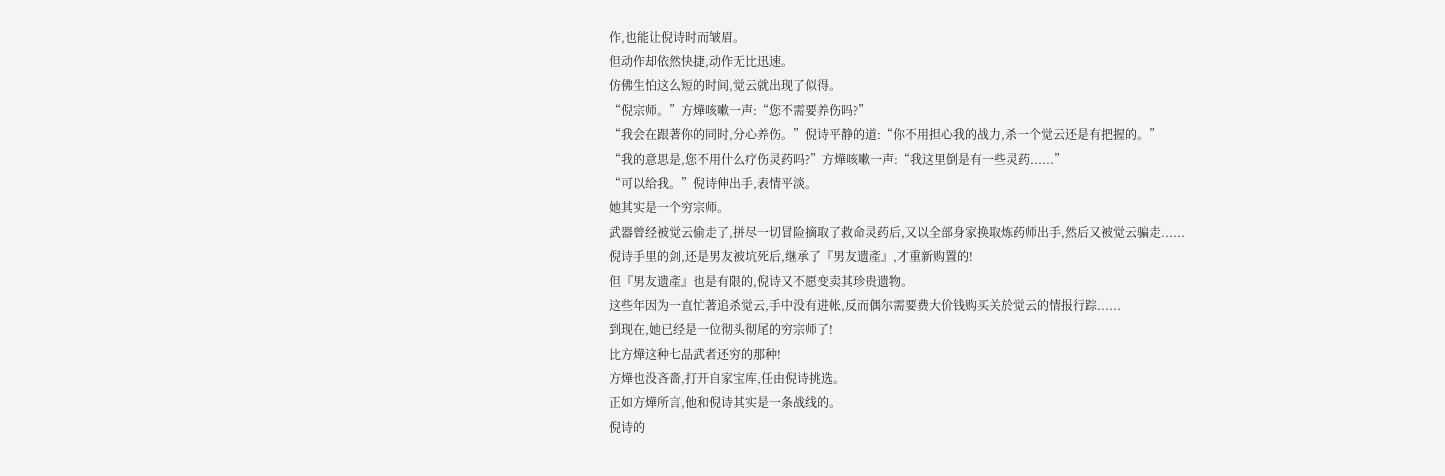作,也能让倪诗时而皱眉。
但动作却依然快捷,动作无比迅速。
仿佛生怕这么短的时间,觉云就出现了似得。
“倪宗师。”方燁咳嗽一声:“您不需要养伤吗?”
“我会在跟著你的同时,分心养伤。”倪诗平静的道:“你不用担心我的战力,杀一个觉云还是有把握的。”
“我的意思是,您不用什么疗伤灵药吗?”方燁咳嗽一声:“我这里倒是有一些灵药......”
“可以给我。”倪诗伸出手,表情平淡。
她其实是一个穷宗师。
武器曾经被觉云偷走了,拼尽一切冒险摘取了救命灵药后,又以全部身家换取炼药师出手,然后又被觉云骗走......
倪诗手里的剑,还是男友被坑死后,继承了『男友遗產』,才重新购置的!
但『男友遗產』也是有限的,倪诗又不愿变卖其珍贵遗物。
这些年因为一直忙著追杀觉云,手中没有进帐,反而偶尔需要费大价钱购买关於觉云的情报行踪......
到现在,她已经是一位彻头彻尾的穷宗师了!
比方燁这种七品武者还穷的那种!
方燁也没吝嗇,打开自家宝库,任由倪诗挑选。
正如方燁所言,他和倪诗其实是一条战线的。
倪诗的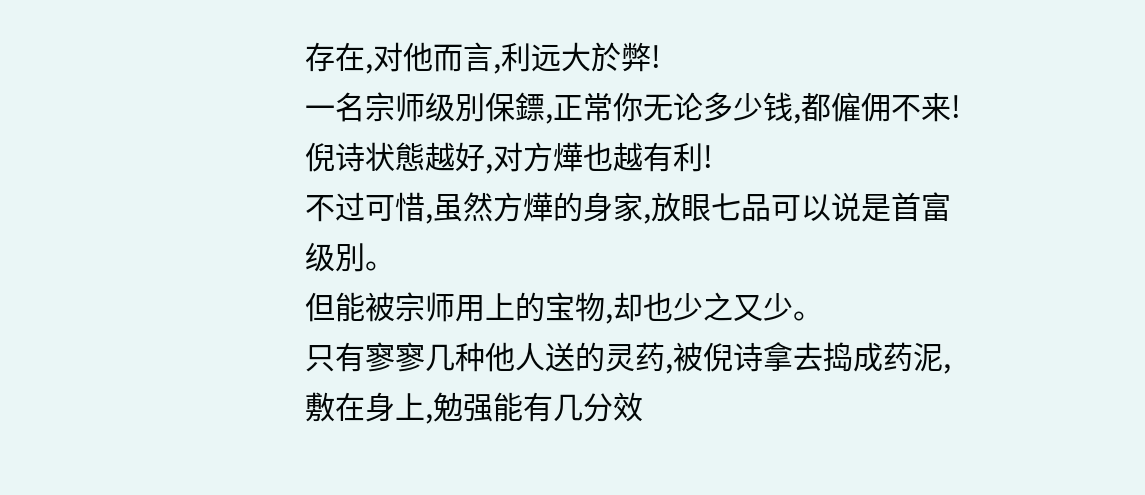存在,对他而言,利远大於弊!
一名宗师级別保鏢,正常你无论多少钱,都僱佣不来!
倪诗状態越好,对方燁也越有利!
不过可惜,虽然方燁的身家,放眼七品可以说是首富级別。
但能被宗师用上的宝物,却也少之又少。
只有寥寥几种他人送的灵药,被倪诗拿去捣成药泥,敷在身上,勉强能有几分效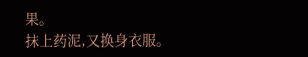果。
抹上药泥,又换身衣服。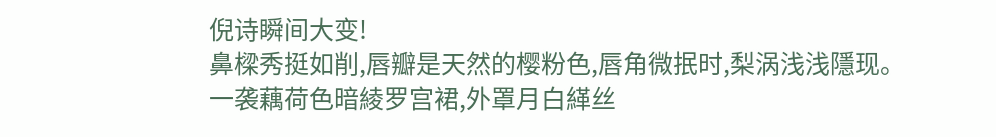倪诗瞬间大变!
鼻樑秀挺如削,唇瓣是天然的樱粉色,唇角微抿时,梨涡浅浅隱现。
一袭藕荷色暗綾罗宫裙,外罩月白緙丝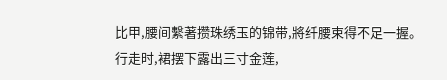比甲,腰间繫著攒珠绣玉的锦带,將纤腰束得不足一握。
行走时,裙摆下露出三寸金莲,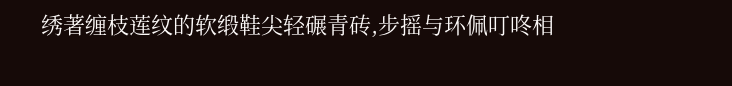绣著缠枝莲纹的软缎鞋尖轻碾青砖,步摇与环佩叮咚相